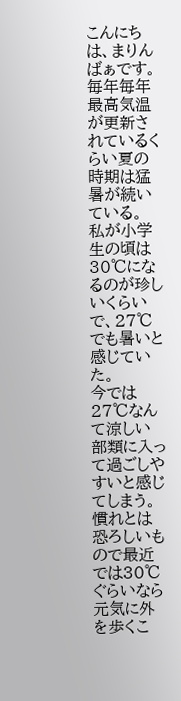こんにちは、まりんばぁです。
毎年毎年最高気温が更新されているくらい夏の時期は猛暑が続いている。
私が小学生の頃は30℃になるのが珍しいくらいで、27℃でも暑いと感じていた。
今では27℃なんて涼しい部類に入って過ごしやすいと感じてしまう。
慣れとは恐ろしいもので最近では30℃ぐらいなら元気に外を歩くこ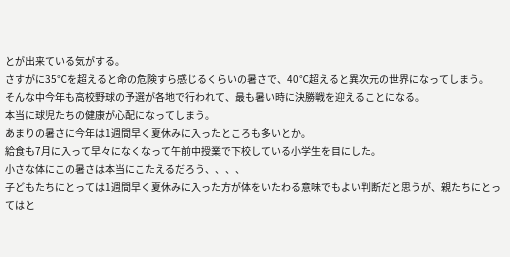とが出来ている気がする。
さすがに35℃を超えると命の危険すら感じるくらいの暑さで、40℃超えると異次元の世界になってしまう。
そんな中今年も高校野球の予選が各地で行われて、最も暑い時に決勝戦を迎えることになる。
本当に球児たちの健康が心配になってしまう。
あまりの暑さに今年は1週間早く夏休みに入ったところも多いとか。
給食も7月に入って早々になくなって午前中授業で下校している小学生を目にした。
小さな体にこの暑さは本当にこたえるだろう、、、、
子どもたちにとっては1週間早く夏休みに入った方が体をいたわる意味でもよい判断だと思うが、親たちにとってはと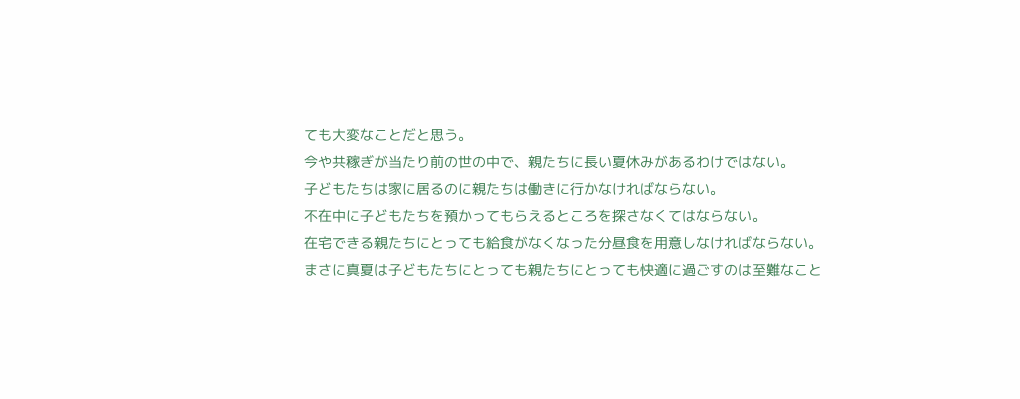ても大変なことだと思う。
今や共稼ぎが当たり前の世の中で、親たちに長い夏休みがあるわけではない。
子どもたちは家に居るのに親たちは働きに行かなければならない。
不在中に子どもたちを預かってもらえるところを探さなくてはならない。
在宅できる親たちにとっても給食がなくなった分昼食を用意しなければならない。
まさに真夏は子どもたちにとっても親たちにとっても快適に過ごすのは至難なこと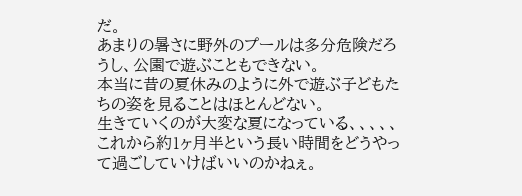だ。
あまりの暑さに野外のプールは多分危険だろうし、公園で遊ぶこともできない。
本当に昔の夏休みのように外で遊ぶ子どもたちの姿を見ることはほとんどない。
生きていくのが大変な夏になっている、、、、、
これから約1ヶ月半という長い時間をどうやって過ごしていけばいいのかねぇ。